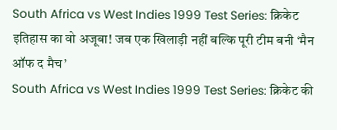South Africa vs West Indies 1999 Test Series: क्रिकेट इतिहास का वो अजूबा! जब एक खिलाड़ी नहीं बल्कि पूरी टीम बनी ‘मैन ऑफ द मैच’
South Africa vs West Indies 1999 Test Series: क्रिकेट की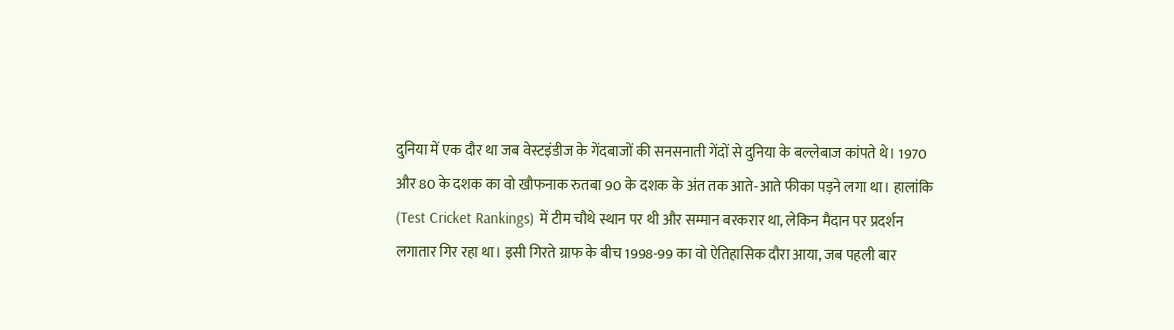दुनिया में एक दौर था जब वेस्टइंडीज के गेंदबाजों की सनसनाती गेंदों से दुनिया के बल्लेबाज कांपते थे। 1970 और 80 के दशक का वो खौफनाक रुतबा 90 के दशक के अंत तक आते-आते फीका पड़ने लगा था। हालांकि (Test Cricket Rankings) में टीम चौथे स्थान पर थी और सम्मान बरकरार था, लेकिन मैदान पर प्रदर्शन लगातार गिर रहा था। इसी गिरते ग्राफ के बीच 1998-99 का वो ऐतिहासिक दौरा आया, जब पहली बार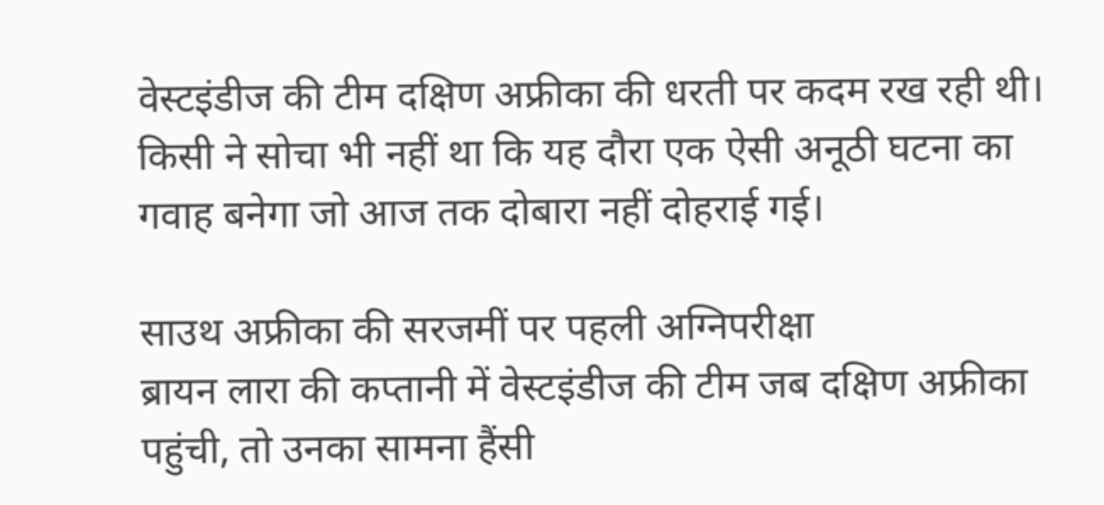वेस्टइंडीज की टीम दक्षिण अफ्रीका की धरती पर कदम रख रही थी। किसी ने सोचा भी नहीं था कि यह दौरा एक ऐसी अनूठी घटना का गवाह बनेगा जो आज तक दोबारा नहीं दोहराई गई।

साउथ अफ्रीका की सरजमीं पर पहली अग्निपरीक्षा
ब्रायन लारा की कप्तानी में वेस्टइंडीज की टीम जब दक्षिण अफ्रीका पहुंची, तो उनका सामना हैंसी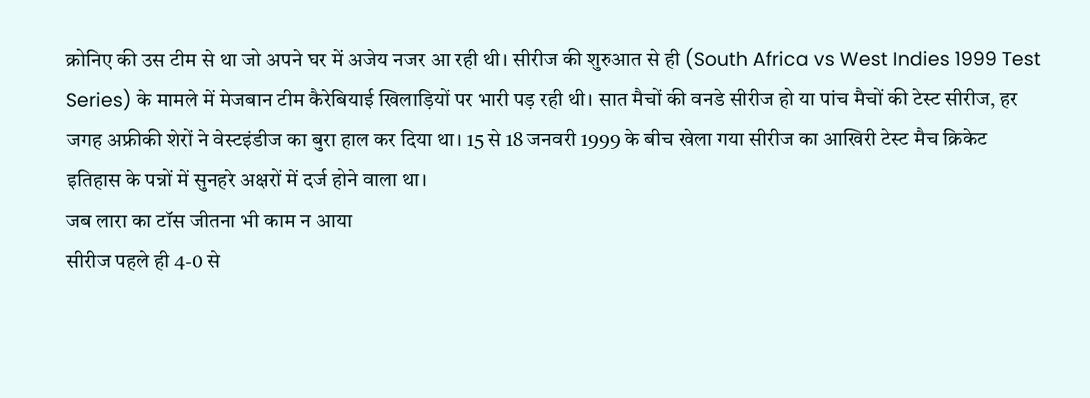क्रोनिए की उस टीम से था जो अपने घर में अजेय नजर आ रही थी। सीरीज की शुरुआत से ही (South Africa vs West Indies 1999 Test Series) के मामले में मेजबान टीम कैरेबियाई खिलाड़ियों पर भारी पड़ रही थी। सात मैचों की वनडे सीरीज हो या पांच मैचों की टेस्ट सीरीज, हर जगह अफ्रीकी शेरों ने वेस्टइंडीज का बुरा हाल कर दिया था। 15 से 18 जनवरी 1999 के बीच खेला गया सीरीज का आखिरी टेस्ट मैच क्रिकेट इतिहास के पन्नों में सुनहरे अक्षरों में दर्ज होने वाला था।
जब लारा का टॉस जीतना भी काम न आया
सीरीज पहले ही 4-0 से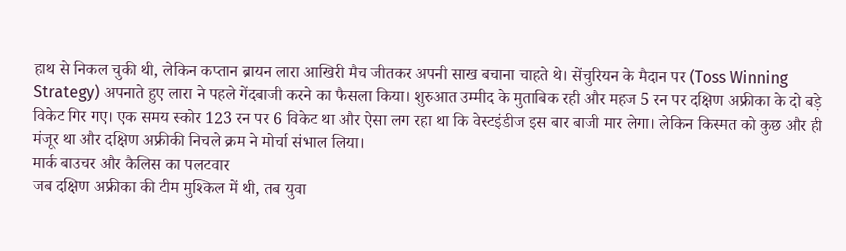हाथ से निकल चुकी थी, लेकिन कप्तान ब्रायन लारा आखिरी मैच जीतकर अपनी साख बचाना चाहते थे। सेंचुरियन के मैदान पर (Toss Winning Strategy) अपनाते हुए लारा ने पहले गेंदबाजी करने का फैसला किया। शुरुआत उम्मीद के मुताबिक रही और महज 5 रन पर दक्षिण अफ्रीका के दो बड़े विकेट गिर गए। एक समय स्कोर 123 रन पर 6 विकेट था और ऐसा लग रहा था कि वेस्टइंडीज इस बार बाजी मार लेगा। लेकिन किस्मत को कुछ और ही मंजूर था और दक्षिण अफ्रीकी निचले क्रम ने मोर्चा संभाल लिया।
मार्क बाउचर और कैलिस का पलटवार
जब दक्षिण अफ्रीका की टीम मुश्किल में थी, तब युवा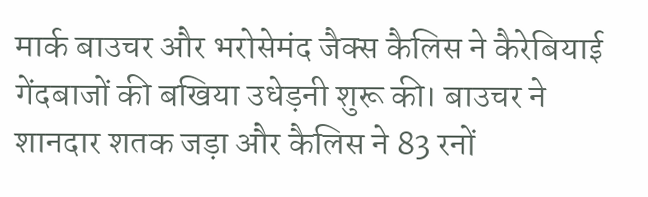मार्क बाउचर और भरोसेमंद जैक्स कैलिस ने कैरेबियाई गेंदबाजों की बखिया उधेड़नी शुरू की। बाउचर ने शानदार शतक जड़ा और कैलिस ने 83 रनों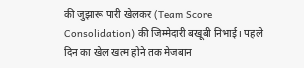की जुझारू पारी खेलकर (Team Score Consolidation) की जिम्मेदारी बखूबी निभाई। पहले दिन का खेल खत्म होने तक मेजबान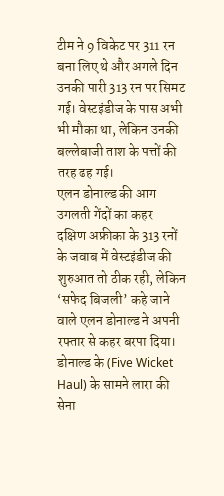टीम ने 9 विकेट पर 311 रन बना लिए थे और अगले दिन उनकी पारी 313 रन पर सिमट गई। वेस्टइंडीज के पास अभी भी मौका था, लेकिन उनकी बल्लेबाजी ताश के पत्तों की तरह ढह गई।
एलन डोनाल्ड की आग उगलती गेंदों का कहर
दक्षिण अफ्रीका के 313 रनों के जवाब में वेस्टइंडीज की शुरुआत तो ठीक रही, लेकिन ‘सफेद बिजली’ कहे जाने वाले एलन डोनाल्ड ने अपनी रफ्तार से कहर बरपा दिया। डोनाल्ड के (Five Wicket Haul) के सामने लारा की सेना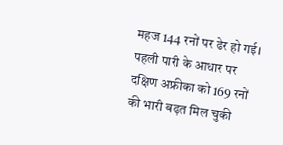महज 144 रनों पर ढेर हो गई। पहली पारी के आधार पर दक्षिण अफ्रीका को 169 रनों की भारी बढ़त मिल चुकी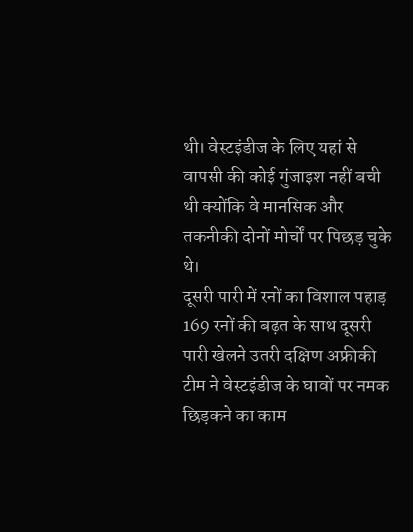थी। वेस्टइंडीज के लिए यहां से वापसी की कोई गुंजाइश नहीं बची थी क्योंकि वे मानसिक और तकनीकी दोनों मोर्चों पर पिछड़ चुके थे।
दूसरी पारी में रनों का विशाल पहाड़
169 रनों की बढ़त के साथ दूसरी पारी खेलने उतरी दक्षिण अफ्रीकी टीम ने वेस्टइंडीज के घावों पर नमक छिड़कने का काम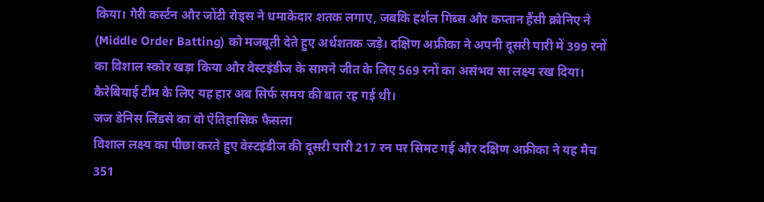किया। गैरी कर्स्टन और जोंटी रोड्स ने धमाकेदार शतक लगाए, जबकि हर्शल गिब्स और कप्तान हैंसी क्रोनिए ने (Middle Order Batting) को मजबूती देते हुए अर्धशतक जड़े। दक्षिण अफ्रीका ने अपनी दूसरी पारी में 399 रनों का विशाल स्कोर खड़ा किया और वेस्टइंडीज के सामने जीत के लिए 569 रनों का असंभव सा लक्ष्य रख दिया। कैरेबियाई टीम के लिए यह हार अब सिर्फ समय की बात रह गई थी।
जज डेनिस लिंडसे का वो ऐतिहासिक फैसला
विशाल लक्ष्य का पीछा करते हुए वेस्टइंडीज की दूसरी पारी 217 रन पर सिमट गई और दक्षिण अफ्रीका ने यह मैच 351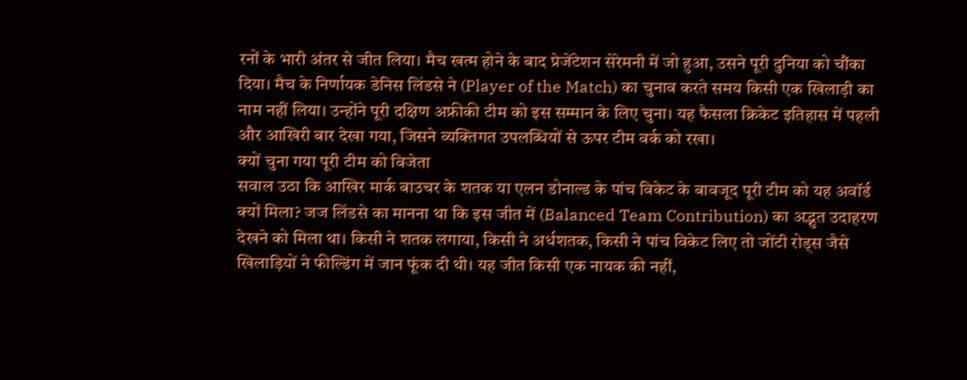रनों के भारी अंतर से जीत लिया। मैच खत्म होने के बाद प्रेजेंटेशन सेरेमनी में जो हुआ, उसने पूरी दुनिया को चौंका दिया। मैच के निर्णायक डेनिस लिंडसे ने (Player of the Match) का चुनाव करते समय किसी एक खिलाड़ी का नाम नहीं लिया। उन्होंने पूरी दक्षिण अफ्रीकी टीम को इस सम्मान के लिए चुना। यह फैसला क्रिकेट इतिहास में पहली और आखिरी बार देखा गया, जिसने व्यक्तिगत उपलब्धियों से ऊपर टीम वर्क को रखा।
क्यों चुना गया पूरी टीम को विजेता
सवाल उठा कि आखिर मार्क बाउचर के शतक या एलन डोनाल्ड के पांच विकेट के बावजूद पूरी टीम को यह अवॉर्ड क्यों मिला? जज लिंडसे का मानना था कि इस जीत में (Balanced Team Contribution) का अद्भुत उदाहरण देखने को मिला था। किसी ने शतक लगाया, किसी ने अर्धशतक, किसी ने पांच विकेट लिए तो जोंटी रोड्स जैसे खिलाड़ियों ने फील्डिंग में जान फूंक दी थी। यह जीत किसी एक नायक की नहीं,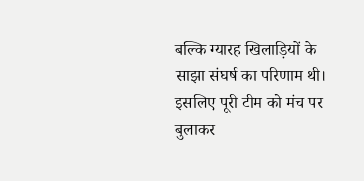बल्कि ग्यारह खिलाड़ियों के साझा संघर्ष का परिणाम थी। इसलिए पूरी टीम को मंच पर बुलाकर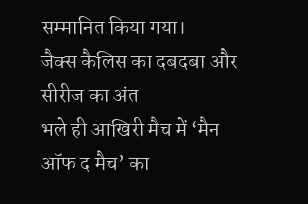सम्मानित किया गया।
जैक्स कैलिस का दबदबा और सीरीज का अंत
भले ही आखिरी मैच में ‘मैन ऑफ द मैच’ का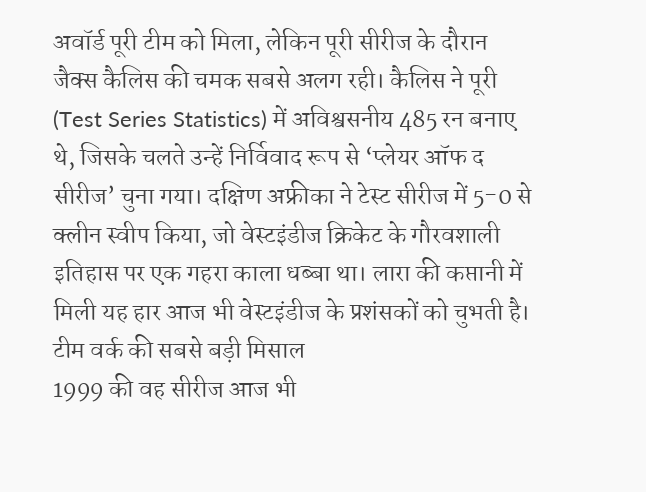अवॉर्ड पूरी टीम को मिला, लेकिन पूरी सीरीज के दौरान जैक्स कैलिस की चमक सबसे अलग रही। कैलिस ने पूरी (Test Series Statistics) में अविश्वसनीय 485 रन बनाए थे, जिसके चलते उन्हें निर्विवाद रूप से ‘प्लेयर ऑफ द सीरीज’ चुना गया। दक्षिण अफ्रीका ने टेस्ट सीरीज में 5-0 से क्लीन स्वीप किया, जो वेस्टइंडीज क्रिकेट के गौरवशाली इतिहास पर एक गहरा काला धब्बा था। लारा की कप्तानी में मिली यह हार आज भी वेस्टइंडीज के प्रशंसकों को चुभती है।
टीम वर्क की सबसे बड़ी मिसाल
1999 की वह सीरीज आज भी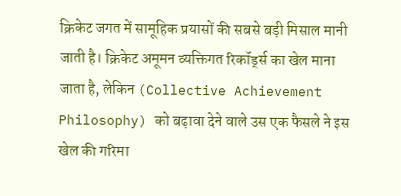क्रिकेट जगत में सामूहिक प्रयासों की सबसे बड़ी मिसाल मानी जाती है। क्रिकेट अमूमन व्यक्तिगत रिकॉर्ड्स का खेल माना जाता है, लेकिन (Collective Achievement Philosophy) को बढ़ावा देने वाले उस एक फैसले ने इस खेल की गरिमा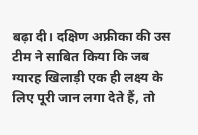बढ़ा दी। दक्षिण अफ्रीका की उस टीम ने साबित किया कि जब ग्यारह खिलाड़ी एक ही लक्ष्य के लिए पूरी जान लगा देते हैं, तो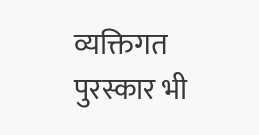व्यक्तिगत पुरस्कार भी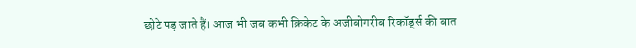छोटे पड़ जाते हैं। आज भी जब कभी क्रिकेट के अजीबोगरीब रिकॉर्ड्स की बात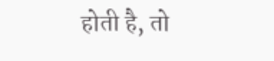होती है, तो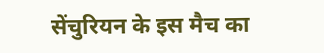सेंचुरियन के इस मैच का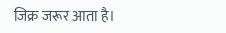जिक्र जरूर आता है।